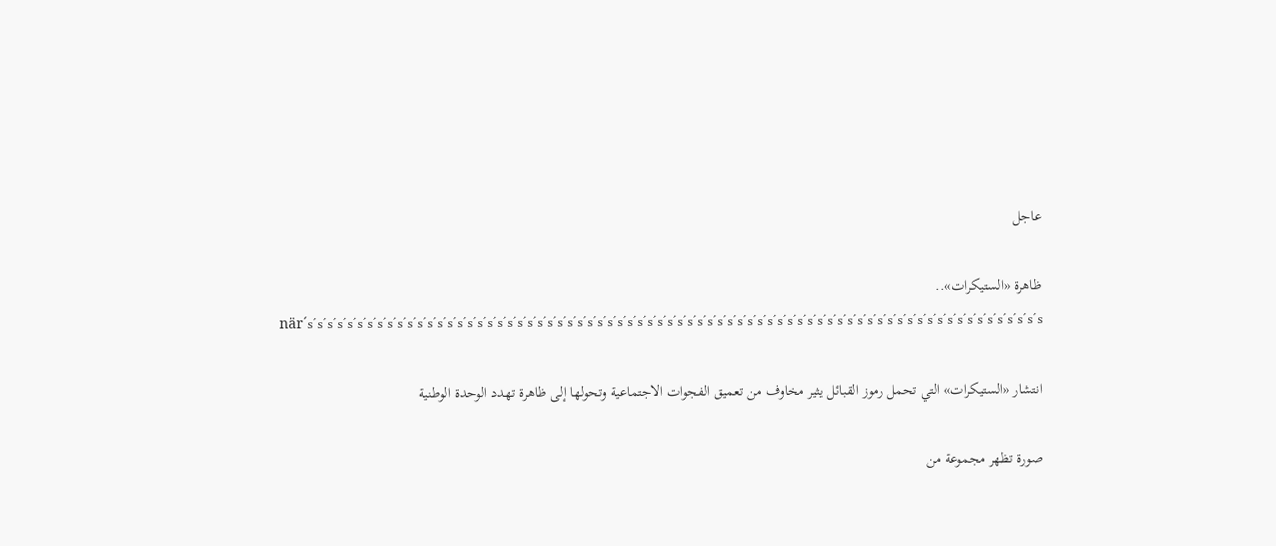عاجل

ظاهرة «الستيكرات».. när´s´s´s´s´s´s´s´s´s´s´s´s´s´s´s´s´s´s´s´s´s´s´s´s´s´s´s´s´s´s´s´s´s´s´s´s´s´s´s´s´s´s´s´s´s´s´s´s´s´s´s´s´s´s´s´s´s´s´s´s´s´s´s´s´s´s´s´s´s´s´s´s´s´s

انتشار «الستيكرات» التي تحمل رموز القبائل يثير مخاوف من تعميق الفجوات الاجتماعية وتحولها إلى ظاهرة تهدد الوحدة الوطنية

صورة تظهر مجموعة من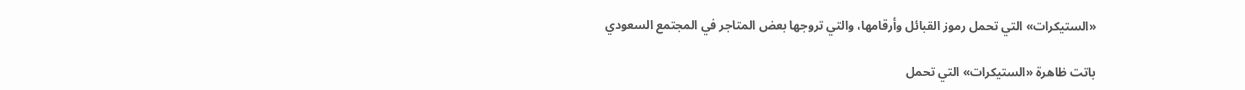«الستيكرات» التي تحمل رموز القبائل وأرقامها، والتي تروجها بعض المتاجر في المجتمع السعودي

باتت ظاهرة «الستيكرات» التي تحمل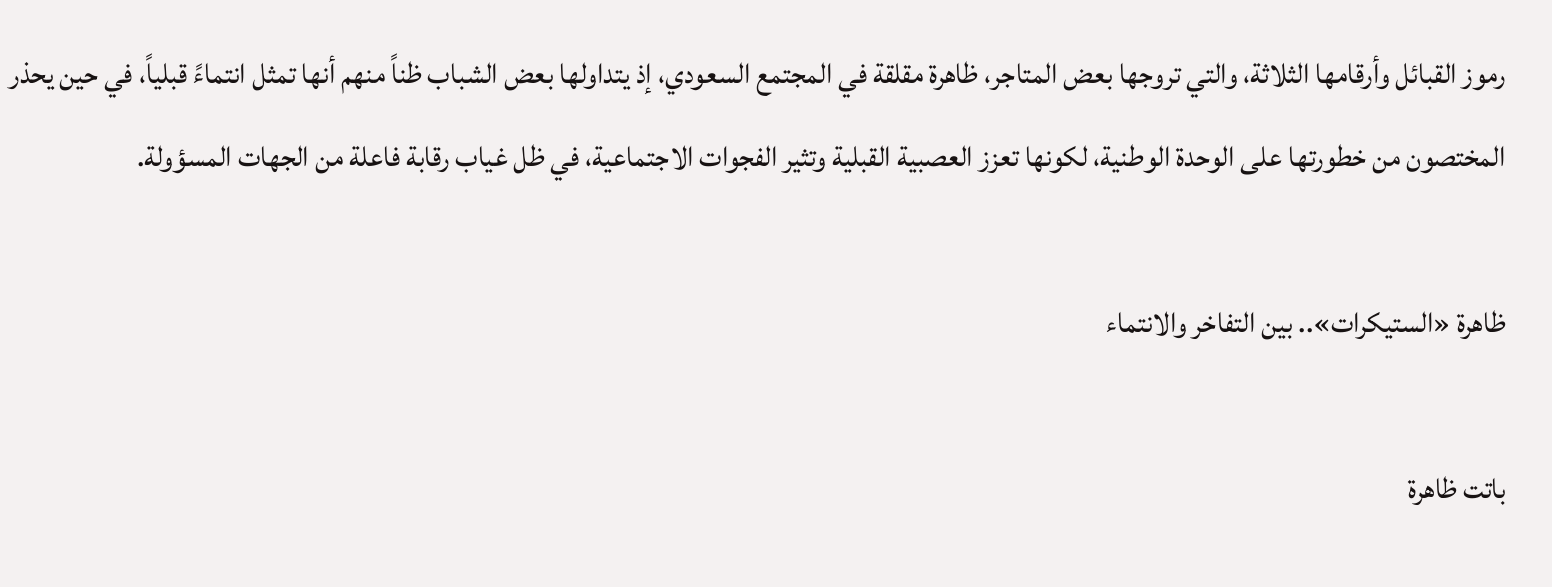رموز القبائل وأرقامها الثلاثة، والتي تروجها بعض المتاجر، ظاهرة مقلقة في المجتمع السعودي، إذ يتداولها بعض الشباب ظناً منهم أنها تمثل انتماءً قبلياً، في حين يحذر المختصون من خطورتها على الوحدة الوطنية، لكونها تعزز العصبية القبلية وتثير الفجوات الاجتماعية، في ظل غياب رقابة فاعلة من الجهات المسؤولة.

ظاهرة «الستيكرات».. بين التفاخر والانتماء

باتت ظاهرة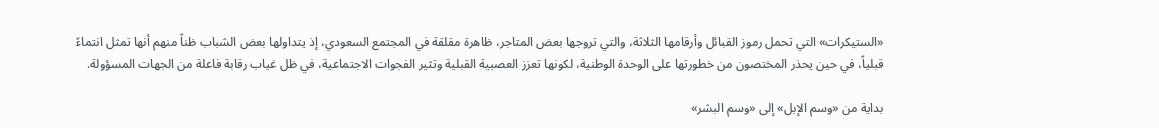«الستيكرات» التي تحمل رموز القبائل وأرقامها الثلاثة، والتي تروجها بعض المتاجر، ظاهرة مقلقة في المجتمع السعودي، إذ يتداولها بعض الشباب ظناً منهم أنها تمثل انتماءً قبلياً، في حين يحذر المختصون من خطورتها على الوحدة الوطنية، لكونها تعزز العصبية القبلية وتثير الفجوات الاجتماعية، في ظل غياب رقابة فاعلة من الجهات المسؤولة.

بداية من «وسم الإبل» إلى «وسم البشر»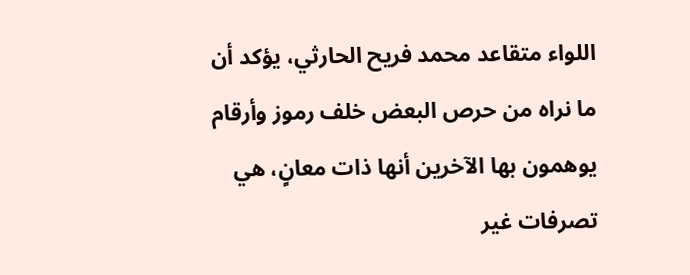اللواء متقاعد محمد فريح الحارثي، يؤكد أن ما نراه من حرص البعض خلف رموز وأرقام يوهمون بها الآخرين أنها ذات معانٍ، هي تصرفات غير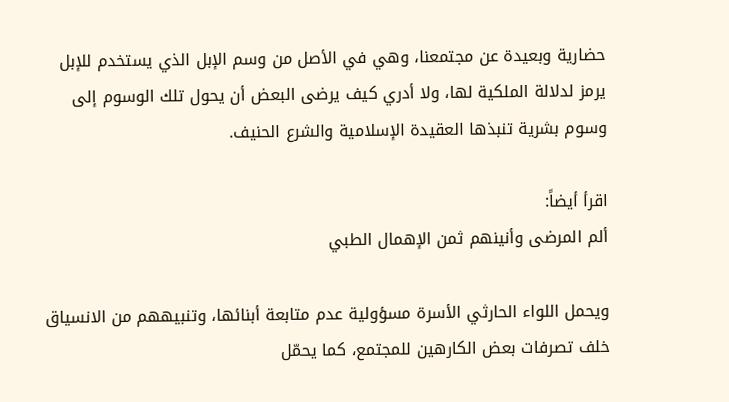حضارية وبعيدة عن مجتمعنا، وهي في الأصل من وسم الإبل الذي يستخدم للإبل يرمز لدلالة الملكية لها، ولا أدري كيف يرضى البعض أن يحول تلك الوسوم إلى وسوم بشرية تنبذها العقيدة الإسلامية والشرع الحنيف.

اقرأ أيضاً:
ألم المرضى وأنينهم ثمن الإهمال الطبي

ويحمل اللواء الحارثي الأسرة مسؤولية عدم متابعة أبنائها، وتنبيههم من الانسياق خلف تصرفات بعض الكارهين للمجتمع، كما يحمّل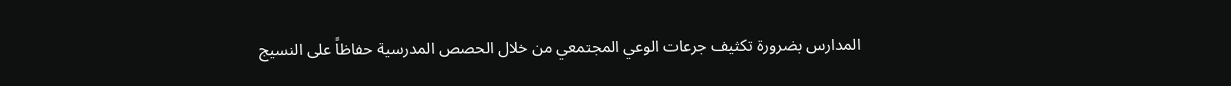المدارس بضرورة تكثيف جرعات الوعي المجتمعي من خلال الحصص المدرسية حفاظاً على النسيج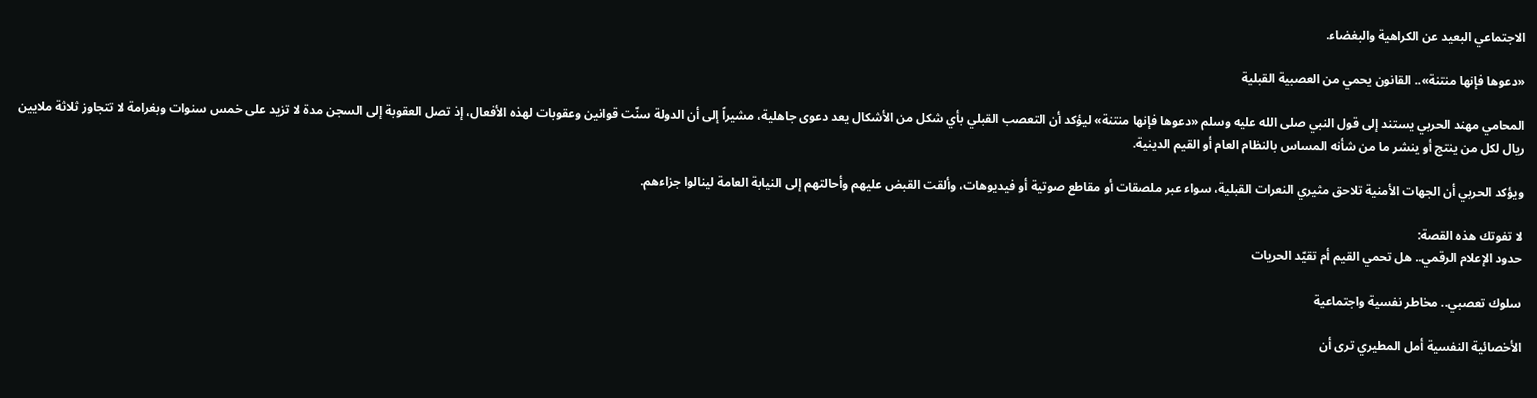الاجتماعي البعيد عن الكراهية والبغضاء.

«دعوها فإنها منتنة».. القانون يحمي من العصبية القبلية

المحامي مهند الحربي يستند إلى قول النبي صلى الله عليه وسلم «دعوها فإنها منتنة» ليؤكد أن التعصب القبلي بأي شكل من الأشكال يعد دعوى جاهلية، مشيراً إلى أن الدولة سنّت قوانين وعقوبات لهذه الأفعال، إذ تصل العقوبة إلى السجن مدة لا تزيد على خمس سنوات وبغرامة لا تتجاوز ثلاثة ملايين ريال لكل من ينتج أو ينشر ما من شأنه المساس بالنظام العام أو القيم الدينية.

ويؤكد الحربي أن الجهات الأمنية تلاحق مثيري النعرات القبلية، سواء عبر ملصقات أو مقاطع صوتية أو فيديوهات، وألقت القبض عليهم وأحالتهم إلى النيابة العامة لينالوا جزاءهم.

لا تفوتك هذه القصة:
حدود الإعلام الرقمي.. هل تحمي القيم أم تقيّد الحريات

سلوك تعصبي.. مخاطر نفسية واجتماعية

الأخصائية النفسية أمل المطيري ترى أن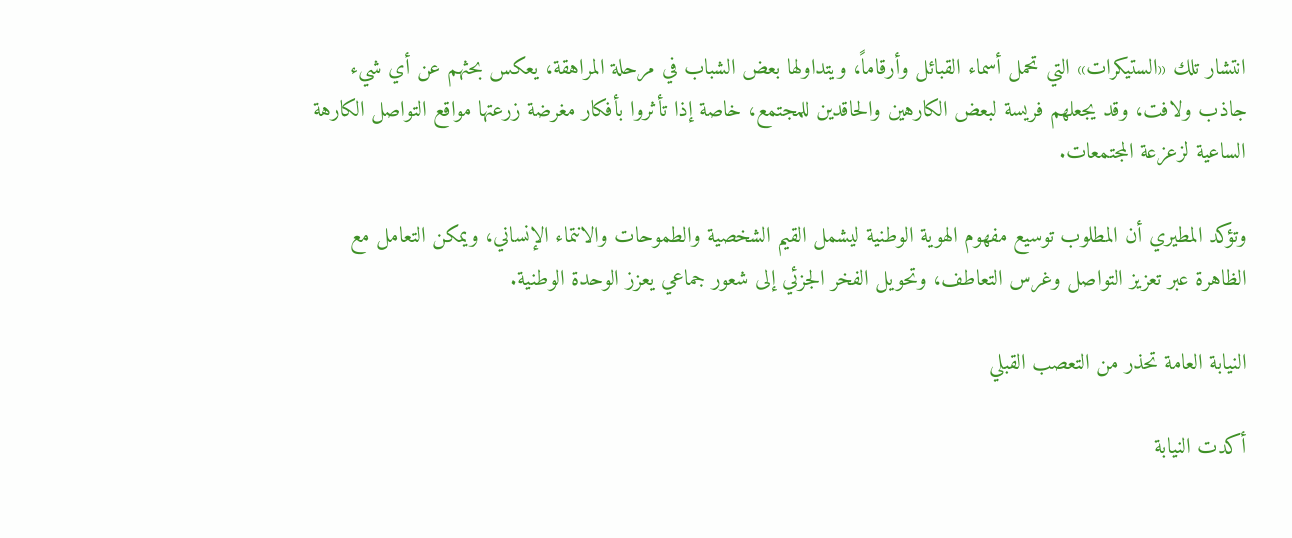انتشار تلك «الستيكرات» التي تحمل أسماء القبائل وأرقاماً، ويتداولها بعض الشباب في مرحلة المراهقة، يعكس بحثهم عن أي شيء جاذب ولافت، وقد يجعلهم فريسة لبعض الكارهين والحاقدين للمجتمع، خاصة إذا تأثروا بأفكار مغرضة زرعتها مواقع التواصل الكارهة الساعية لزعزعة المجتمعات.

وتؤكد المطيري أن المطلوب توسيع مفهوم الهوية الوطنية ليشمل القيم الشخصية والطموحات والانتماء الإنساني، ويمكن التعامل مع الظاهرة عبر تعزيز التواصل وغرس التعاطف، وتحويل الفخر الجزئي إلى شعور جماعي يعزز الوحدة الوطنية.

النيابة العامة تحذر من التعصب القبلي

أكدت النيابة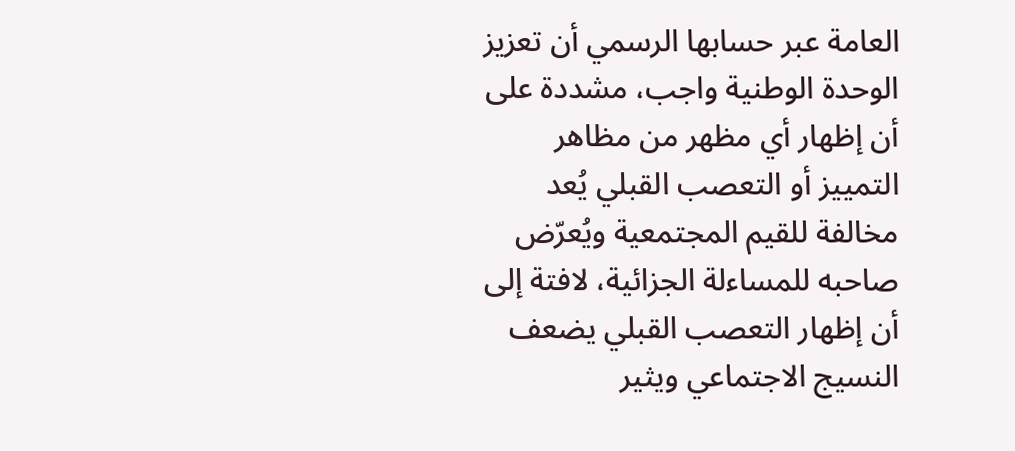العامة عبر حسابها الرسمي أن تعزيز الوحدة الوطنية واجب، مشددة على أن إظهار أي مظهر من مظاهر التمييز أو التعصب القبلي يُعد مخالفة للقيم المجتمعية ويُعرّض صاحبه للمساءلة الجزائية، لافتة إلى أن إظهار التعصب القبلي يضعف النسيج الاجتماعي ويثير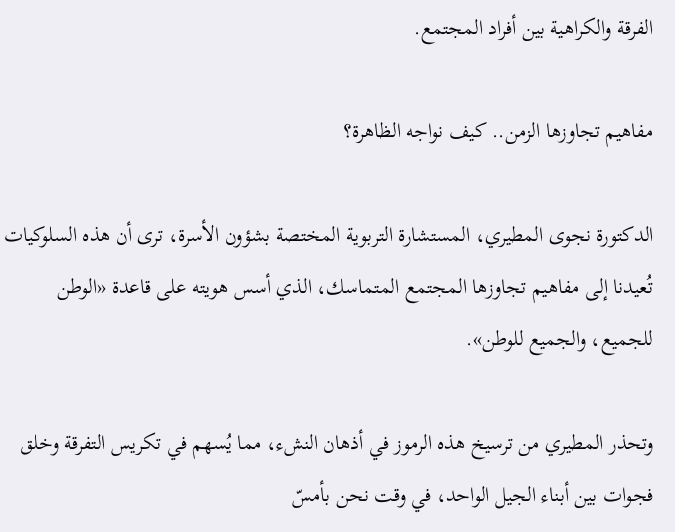الفرقة والكراهية بين أفراد المجتمع.

مفاهيم تجاوزها الزمن.. كيف نواجه الظاهرة؟

الدكتورة نجوى المطيري، المستشارة التربوية المختصة بشؤون الأسرة، ترى أن هذه السلوكيات تُعيدنا إلى مفاهيم تجاوزها المجتمع المتماسك، الذي أسس هويته على قاعدة «الوطن للجميع، والجميع للوطن».

وتحذر المطيري من ترسيخ هذه الرموز في أذهان النشء، مما يُسهم في تكريس التفرقة وخلق فجوات بين أبناء الجيل الواحد، في وقت نحن بأمسّ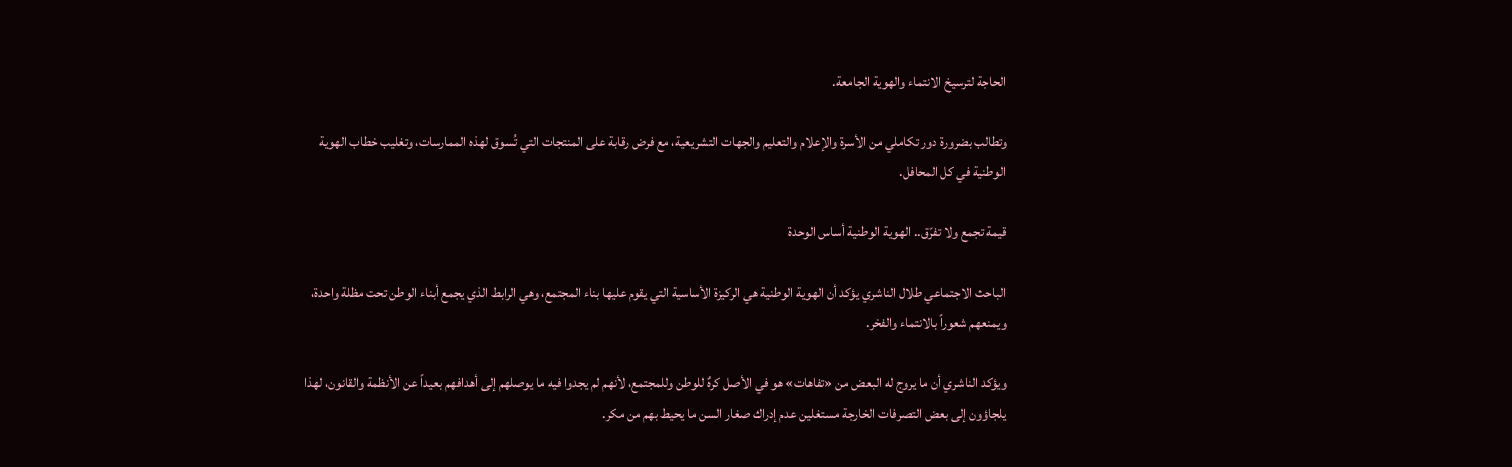الحاجة لترسيخ الانتماء والهوية الجامعة.

وتطالب بضرورة دور تكاملي من الأسرة والإعلام والتعليم والجهات التشريعية، مع فرض رقابة على المنتجات التي تُسوق لهذه الممارسات، وتغليب خطاب الهوية الوطنية في كل المحافل.

قيمة تجمع ولا تفرّق.. الهوية الوطنية أساس الوحدة

الباحث الاجتماعي طلال الناشري يؤكد أن الهوية الوطنية هي الركيزة الأساسية التي يقوم عليها بناء المجتمع، وهي الرابط الذي يجمع أبناء الوطن تحت مظلة واحدة، ويمنعهم شعوراً بالانتماء والفخر.

ويؤكد الناشري أن ما يروج له البعض من «تفاهات» هو في الأصل كرهٌ للوطن وللمجتمع، لأنهم لم يجدوا فيه ما يوصلهم إلى أهدافهم بعيداً عن الأنظمة والقانون، لهذا يلجاؤون إلى بعض التصرفات الخارجة مستغلين عدم إدراك صغار السن ما يحيط بهم من مكر.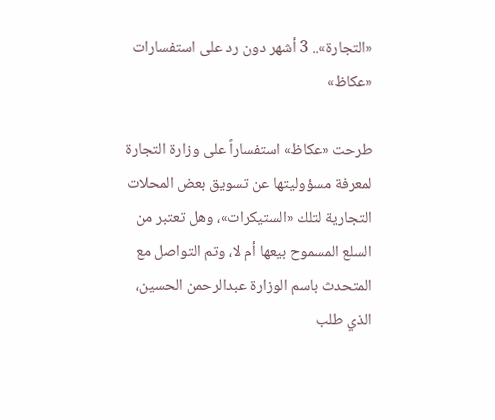«التجارة».. 3 أشهر دون رد على استفسارات «عكاظ»

طرحت «عكاظ» استفساراً على وزارة التجارة لمعرفة مسؤوليتها عن تسويق بعض المحلات التجارية لتلك «الستيكرات»، وهل تعتبر من السلع المسموح بيعها أم لا، وتم التواصل مع المتحدث باسم الوزارة عبدالرحمن الحسين، الذي طلب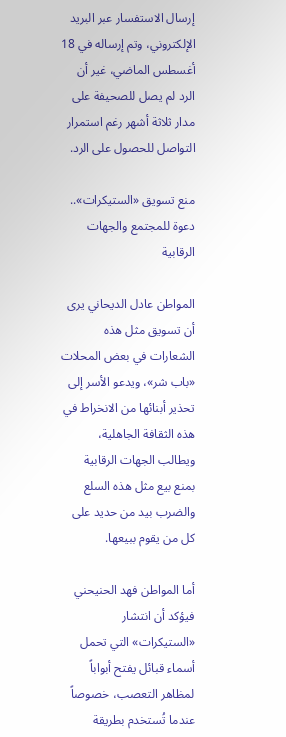إرسال الاستفسار عبر البريد الإلكتروني، وتم إرساله في 18 أغسطس الماضي، غير أن الرد لم يصل للصحيفة على مدار ثلاثة أشهر رغم استمرار التواصل للحصول على الرد.

منع تسويق «الستيكرات».. دعوة للمجتمع والجهات الرقابية

المواطن عادل الديحاني يرى أن تسويق مثل هذه الشعارات في بعض المحلات «باب شر»، ويدعو الأسر إلى تحذير أبنائها من الانخراط في هذه الثقافة الجاهلية، ويطالب الجهات الرقابية بمنع بيع مثل هذه السلع والضرب بيد من حديد على كل من يقوم ببيعها.

أما المواطن فهد الحنيحني فيؤكد أن انتشار «الستيكرات» التي تحمل أسماء قبائل يفتح أبواباً لمظاهر التعصب، خصوصاً عندما تُستخدم بطريقة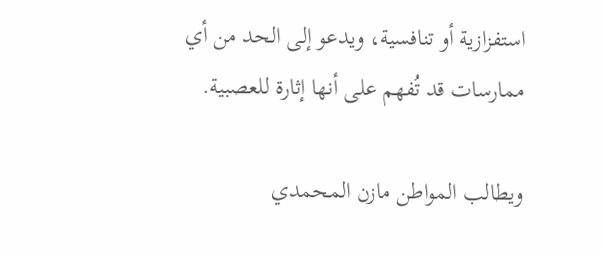استفزازية أو تنافسية، ويدعو إلى الحد من أي ممارسات قد تُفهم على أنها إثارة للعصبية.

ويطالب المواطن مازن المحمدي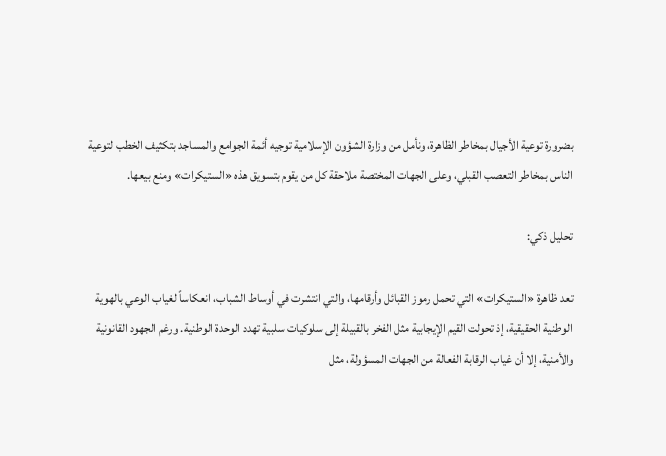بضرورة توعية الأجيال بمخاطر الظاهرة، ونأمل من وزارة الشؤون الإسلامية توجيه أئمة الجوامع والمساجد بتكثيف الخطب لتوعية الناس بمخاطر التعصب القبلي، وعلى الجهات المختصة ملاحقة كل من يقوم بتسويق هذه «الستيكرات» ومنع بيعها.

تحليل ذكي:

تعد ظاهرة «الستيكرات» التي تحمل رموز القبائل وأرقامها، والتي انتشرت في أوساط الشباب، انعكاساً لغياب الوعي بالهوية الوطنية الحقيقية، إذ تحولت القيم الإيجابية مثل الفخر بالقبيلة إلى سلوكيات سلبية تهدد الوحدة الوطنية. ورغم الجهود القانونية والأمنية، إلا أن غياب الرقابة الفعالة من الجهات المسؤولة، مثل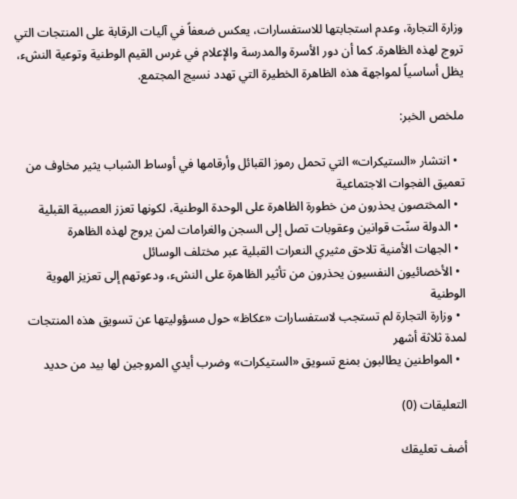وزارة التجارة، وعدم استجابتها للاستفسارات، يعكس ضعفاً في آليات الرقابة على المنتجات التي تروج لهذه الظاهرة. كما أن دور الأسرة والمدرسة والإعلام في غرس القيم الوطنية وتوعية النشء، يظل أساسياً لمواجهة هذه الظاهرة الخطيرة التي تهدد نسيج المجتمع.

ملخص الخبر:

  • انتشار «الستيكرات» التي تحمل رموز القبائل وأرقامها في أوساط الشباب يثير مخاوف من تعميق الفجوات الاجتماعية
  • المختصون يحذرون من خطورة الظاهرة على الوحدة الوطنية، لكونها تعزز العصبية القبلية
  • الدولة سنّت قوانين وعقوبات تصل إلى السجن والغرامات لمن يروج لهذه الظاهرة
  • الجهات الأمنية تلاحق مثيري النعرات القبلية عبر مختلف الوسائل
  • الأخصائيون النفسيون يحذرون من تأثير الظاهرة على النشء، ودعوتهم إلى تعزيز الهوية الوطنية
  • وزارة التجارة لم تستجب لاستفسارات «عكاظ» حول مسؤوليتها عن تسويق هذه المنتجات لمدة ثلاثة أشهر
  • المواطنين يطالبون بمنع تسويق «الستيكرات» وضرب أيدي المروجين لها بيد من حديد

التعليقات (0)

أضف تعليقك